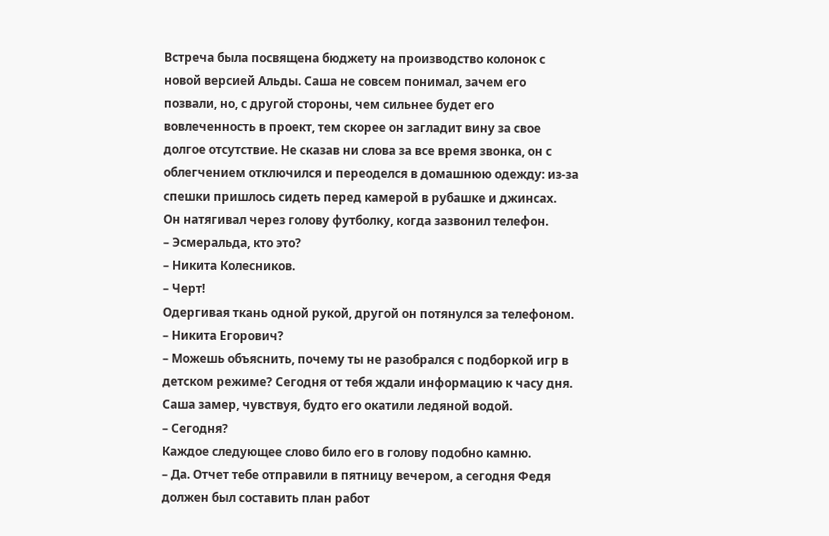Встреча была посвящена бюджету на производство колонок с новой версией Альды. Саша не совсем понимал, зачем его позвали, но, с другой стороны, чем сильнее будет его вовлеченность в проект, тем скорее он загладит вину за свое долгое отсутствие. Не сказав ни слова за все время звонка, он с облегчением отключился и переоделся в домашнюю одежду: из-за спешки пришлось сидеть перед камерой в рубашке и джинсах.
Он натягивал через голову футболку, когда зазвонил телефон.
– Эсмеральда, кто это?
– Никита Колесников.
– Черт!
Одергивая ткань одной рукой, другой он потянулся за телефоном.
– Никита Егорович?
– Можешь объяснить, почему ты не разобрался с подборкой игр в детском режиме? Сегодня от тебя ждали информацию к часу дня.
Саша замер, чувствуя, будто его окатили ледяной водой.
– Сегодня?
Каждое следующее слово било его в голову подобно камню.
– Да. Отчет тебе отправили в пятницу вечером, а сегодня Федя должен был составить план работ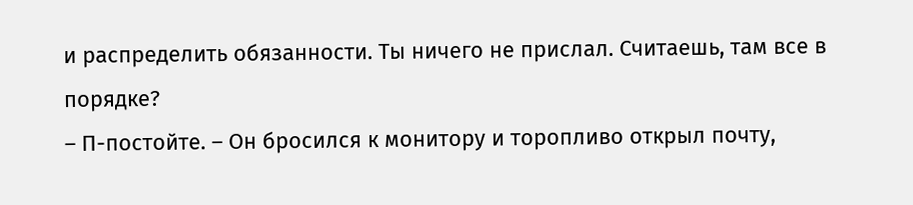и распределить обязанности. Ты ничего не прислал. Считаешь, там все в порядке?
– П-постойте. – Он бросился к монитору и торопливо открыл почту,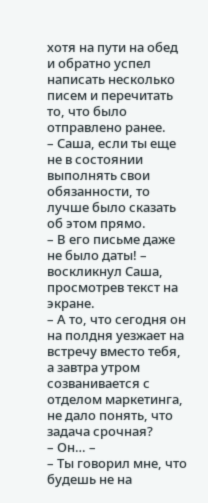хотя на пути на обед и обратно успел написать несколько писем и перечитать то, что было отправлено ранее.
– Саша, если ты еще не в состоянии выполнять свои обязанности, то лучше было сказать об этом прямо.
– В его письме даже не было даты! – воскликнул Саша, просмотрев текст на экране.
– А то, что сегодня он на полдня уезжает на встречу вместо тебя, а завтра утром созванивается с отделом маркетинга, не дало понять, что задача срочная?
– Он… –
– Ты говорил мне, что будешь не на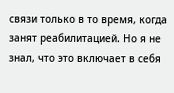связи только в то время, когда занят реабилитацией. Но я не знал, что это включает в себя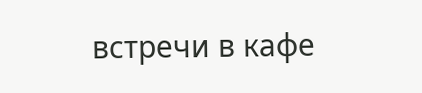встречи в кафе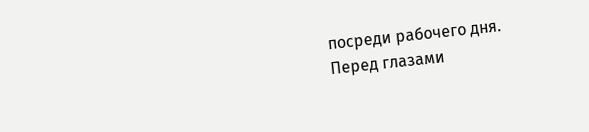посреди рабочего дня.
Перед глазами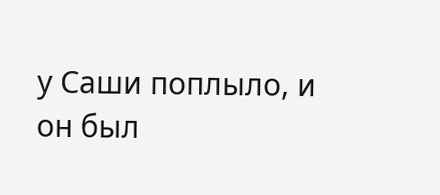у Саши поплыло, и он был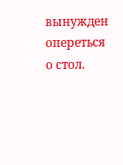вынужден опереться о стол.